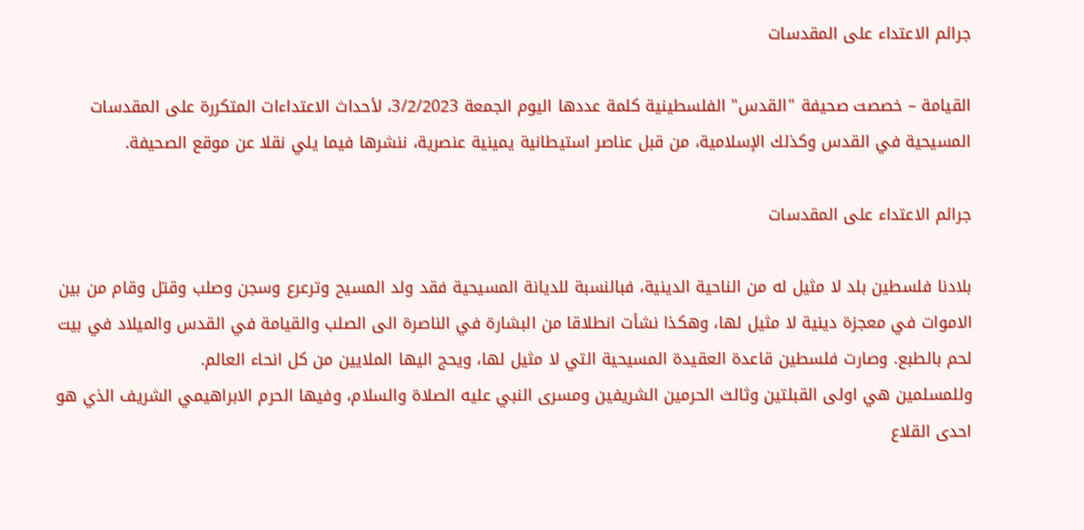جرائم الاعتداء على المقدسات

القيامة – خصصت صحيفة "القدس" الفلسطينية كلمة عددها اليوم الجمعة 3/2/2023، لأحداث الاعتداءات المتكررة على المقدسات المسيحية في القدس وكذلك الإسلامية، من قبل عناصر استيطانية يمينية عنصرية، ننشرها فيما يلي نقلا عن موقع الصحيفة.

جرائم الاعتداء على المقدسات

بلادنا فلسطين بلد لا مثيل له من الناحية الدينية، فبالنسبة للديانة المسيحية فقد ولد المسيح وترعرع وسجن وصلب وقتل وقام من بين الاموات في معجزة دينية لا مثيل لها، وهكذا نشأت انطلاقا من البشارة في الناصرة الى الصلب والقيامة في القدس والميلاد في بيت لحم بالطبع. وصارت فلسطين قاعدة العقيدة المسيحية التي لا مثيل لها، ويحج اليها الملايين من كل انحاء العالم.
وللمسلمين هي اولى القبلتين وثالث الحرمين الشريفين ومسرى النبي عليه الصلاة والسلام، وفيها الحرم الابراهيمي الشريف الذي هو احدى القلاع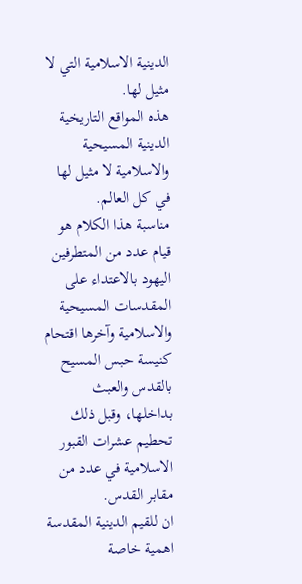الدينية الاسلامية التي لا مثيل لها.
هذه المواقع التاريخية الدينية المسيحية والاسلامية لا مثيل لها في كل العالم.
مناسبة هذا الكلام هو قيام عدد من المتطرفين اليهود بالاعتداء على المقدسات المسيحية والاسلامية وآخرها اقتحام كنيسة حبس المسيح بالقدس والعبث بداخلها، وقبل ذلك تحطيم عشرات القبور الاسلامية في عدد من مقابر القدس.
ان للقيم الدينية المقدسة اهمية خاصة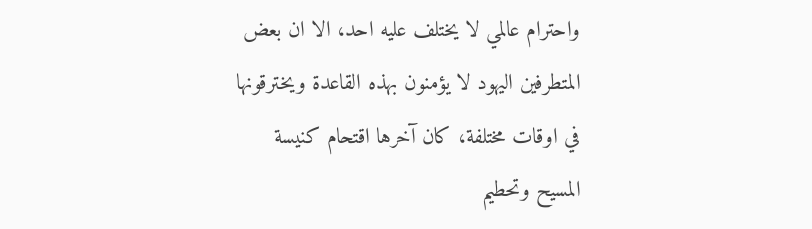واحترام عالمي لا يختلف عليه احد، الا ان بعض المتطرفين اليهود لا يؤمنون بهذه القاعدة ويخترقونها في اوقات مختلفة، كان آخرها اقتحام كنيسة المسيح وتحطيم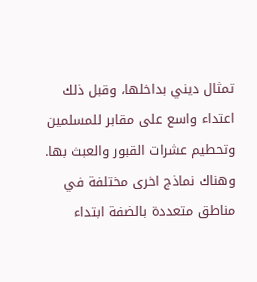تمثال ديني بداخلها، وقبل ذلك اعتداء واسع على مقابر للمسلمين وتحطيم عشرات القبور والعبث بها.
وهناك نماذج اخرى مختلفة في مناطق متعددة بالضفة ابتداء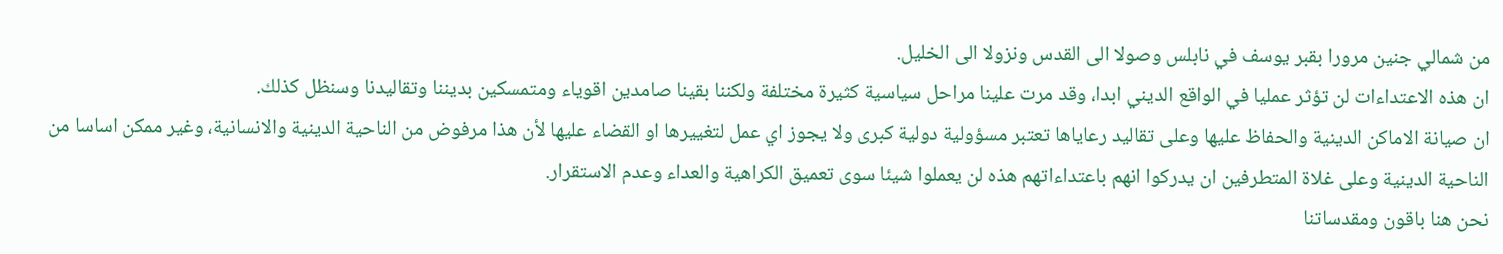من شمالي جنين مرورا بقبر يوسف في نابلس وصولا الى القدس ونزولا الى الخليل.
ان هذه الاعتداءات لن تؤثر عمليا في الواقع الديني ابدا، وقد مرت علينا مراحل سياسية كثيرة مختلفة ولكننا بقينا صامدين اقوياء ومتمسكين بديننا وتقاليدنا وسنظل كذلك.
ان صيانة الاماكن الدينية والحفاظ عليها وعلى تقاليد رعاياها تعتبر مسؤولية دولية كبرى ولا يجوز اي عمل لتغييرها او القضاء عليها لأن هذا مرفوض من الناحية الدينية والانسانية، وغير ممكن اساسا من الناحية الدينية وعلى غلاة المتطرفين ان يدركوا انهم باعتداءاتهم هذه لن يعملوا شيئا سوى تعميق الكراهية والعداء وعدم الاستقرار.
نحن هنا باقون ومقدساتنا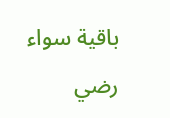باقية سواء رضي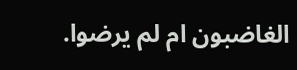الغاضبون ام لم يرضوا.